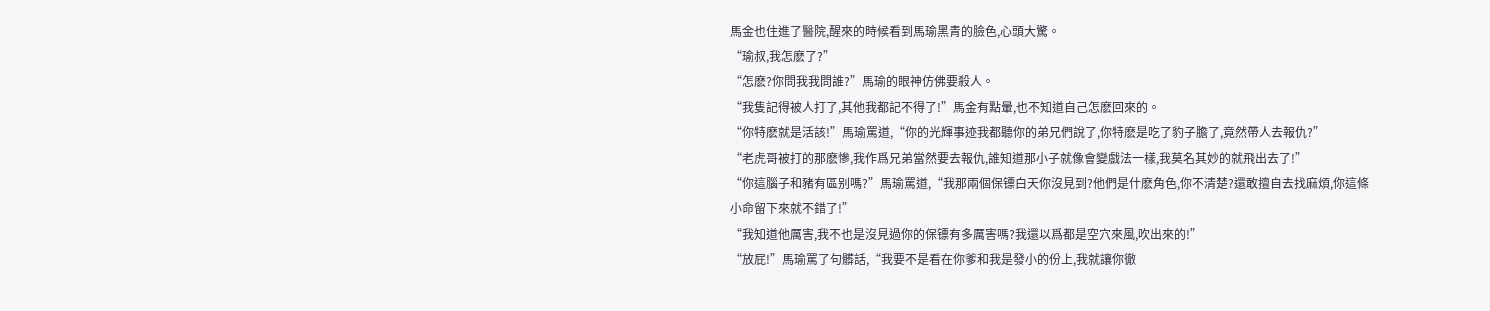馬金也住進了醫院,醒來的時候看到馬瑜黑青的臉色,心頭大驚。
“瑜叔,我怎麽了?”
“怎麽?你問我我問誰?”馬瑜的眼神仿佛要殺人。
“我隻記得被人打了,其他我都記不得了!”馬金有點暈,也不知道自己怎麽回來的。
“你特麽就是活該!”馬瑜罵道,“你的光輝事迹我都聽你的弟兄們說了,你特麽是吃了豹子膽了,竟然帶人去報仇?”
“老虎哥被打的那麽慘,我作爲兄弟當然要去報仇,誰知道那小子就像會變戲法一樣,我莫名其妙的就飛出去了!”
“你這腦子和豬有區别嗎?”馬瑜罵道,“我那兩個保镖白天你沒見到?他們是什麽角色,你不清楚?還敢擅自去找麻煩,你這條小命留下來就不錯了!”
“我知道他厲害,我不也是沒見過你的保镖有多厲害嗎?我還以爲都是空穴來風,吹出來的!”
“放屁!”馬瑜罵了句髒話,“我要不是看在你爹和我是發小的份上,我就讓你徹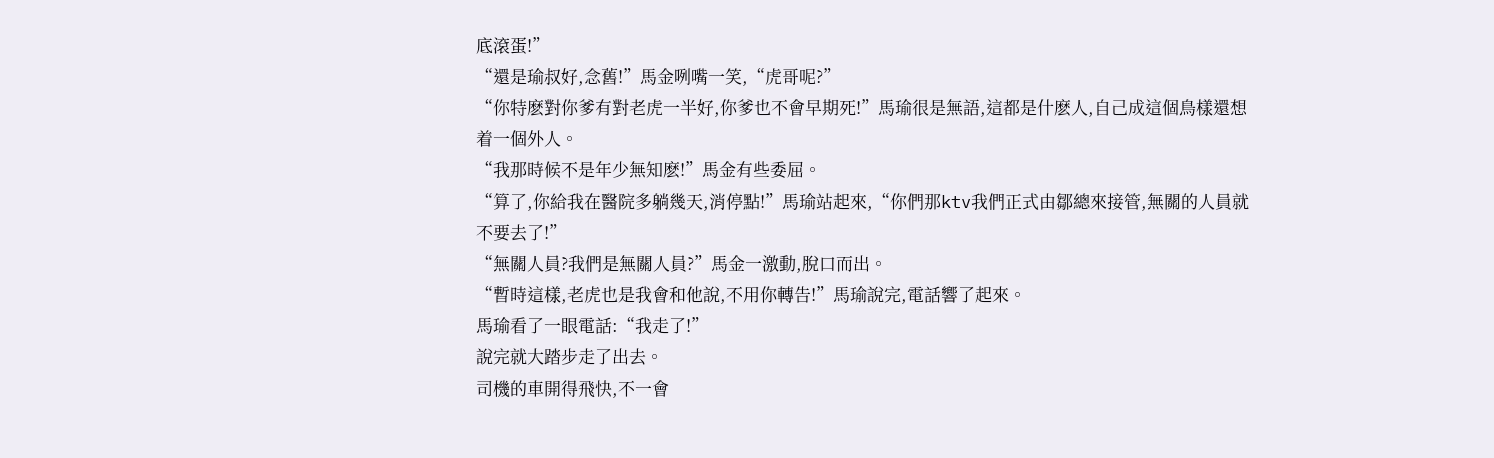底滾蛋!”
“還是瑜叔好,念舊!”馬金咧嘴一笑,“虎哥呢?”
“你特麽對你爹有對老虎一半好,你爹也不會早期死!”馬瑜很是無語,這都是什麽人,自己成這個鳥樣還想着一個外人。
“我那時候不是年少無知麽!”馬金有些委屈。
“算了,你給我在醫院多躺幾天,消停點!”馬瑜站起來,“你們那ktv我們正式由鄒總來接管,無關的人員就不要去了!”
“無關人員?我們是無關人員?”馬金一激動,脫口而出。
“暫時這樣,老虎也是我會和他說,不用你轉告!”馬瑜說完,電話響了起來。
馬瑜看了一眼電話:“我走了!”
說完就大踏步走了出去。
司機的車開得飛快,不一會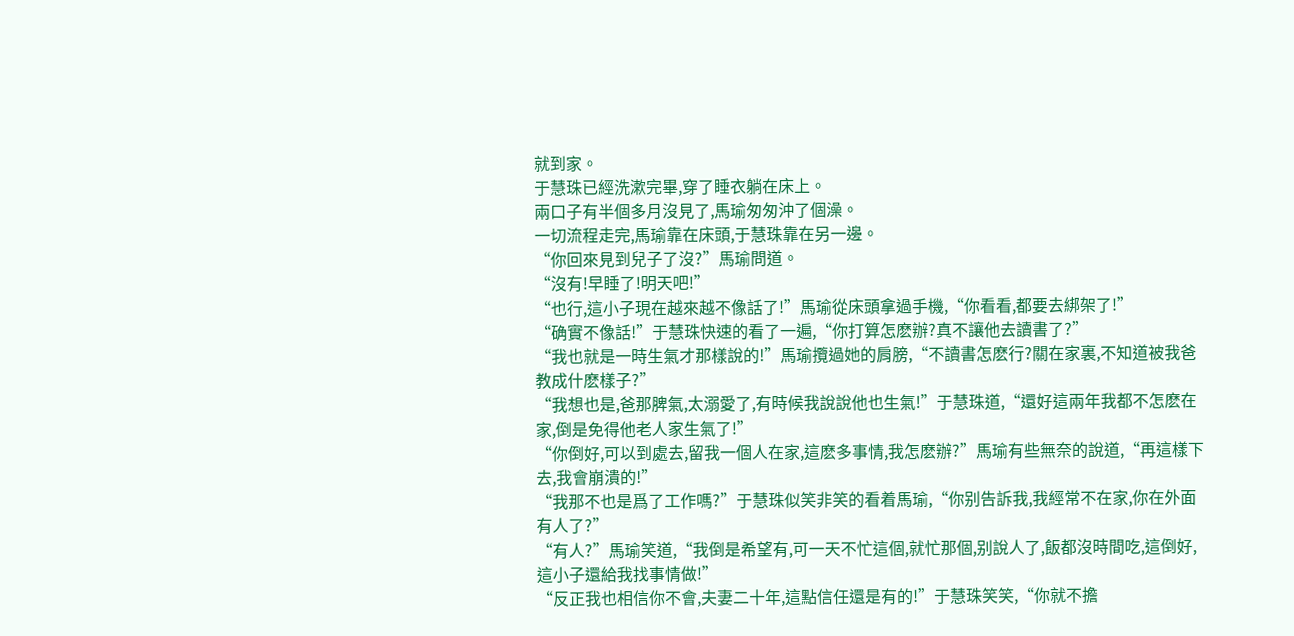就到家。
于慧珠已經洗漱完畢,穿了睡衣躺在床上。
兩口子有半個多月沒見了,馬瑜匆匆沖了個澡。
一切流程走完,馬瑜靠在床頭,于慧珠靠在另一邊。
“你回來見到兒子了沒?”馬瑜問道。
“沒有!早睡了!明天吧!”
“也行,這小子現在越來越不像話了!”馬瑜從床頭拿過手機,“你看看,都要去綁架了!”
“确實不像話!”于慧珠快速的看了一遍,“你打算怎麽辦?真不讓他去讀書了?”
“我也就是一時生氣才那樣說的!”馬瑜攬過她的肩膀,“不讀書怎麽行?關在家裏,不知道被我爸教成什麽樣子?”
“我想也是,爸那脾氣,太溺愛了,有時候我說說他也生氣!”于慧珠道,“還好這兩年我都不怎麽在家,倒是免得他老人家生氣了!”
“你倒好,可以到處去,留我一個人在家,這麽多事情,我怎麽辦?”馬瑜有些無奈的說道,“再這樣下去,我會崩潰的!”
“我那不也是爲了工作嗎?”于慧珠似笑非笑的看着馬瑜,“你别告訴我,我經常不在家,你在外面有人了?”
“有人?”馬瑜笑道,“我倒是希望有,可一天不忙這個,就忙那個,别說人了,飯都沒時間吃,這倒好,這小子還給我找事情做!”
“反正我也相信你不會,夫妻二十年,這點信任還是有的!”于慧珠笑笑,“你就不擔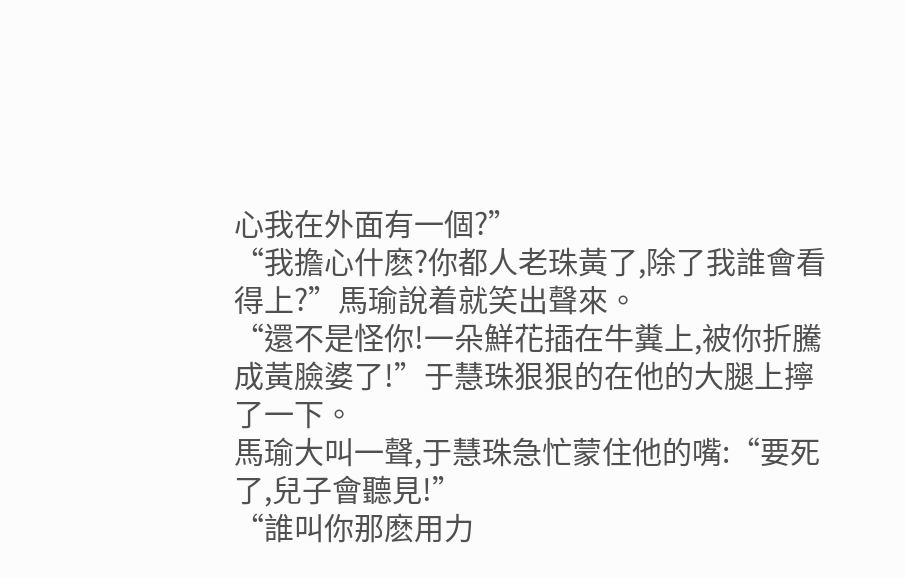心我在外面有一個?”
“我擔心什麽?你都人老珠黃了,除了我誰會看得上?”馬瑜說着就笑出聲來。
“還不是怪你!一朵鮮花插在牛糞上,被你折騰成黃臉婆了!”于慧珠狠狠的在他的大腿上擰了一下。
馬瑜大叫一聲,于慧珠急忙蒙住他的嘴:“要死了,兒子會聽見!”
“誰叫你那麽用力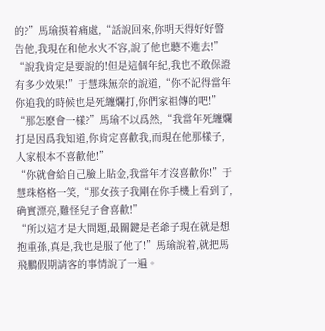的?”馬瑜摸着痛處,“話說回來,你明天得好好警告他,我現在和他水火不容,說了他也聽不進去!”
“說我肯定是要說的!但是這個年紀,我也不敢保證有多少效果!”于慧珠無奈的說道,“你不記得當年你追我的時候也是死纏爛打,你們家祖傳的吧!”
“那怎麽會一樣?”馬瑜不以爲然,“我當年死纏爛打是因爲我知道,你肯定喜歡我,而現在他那樣子,人家根本不喜歡他!”
“你就會給自己臉上貼金,我當年才沒喜歡你!”于慧珠格格一笑,“那女孩子我剛在你手機上看到了,确實漂亮,難怪兒子會喜歡!”
“所以這才是大問題,最關鍵是老爺子現在就是想抱重孫,真是,我也是服了他了!”馬瑜說着,就把馬飛鵬假期請客的事情說了一遍。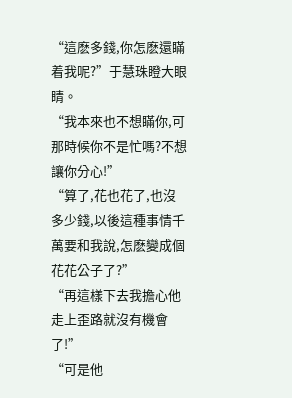“這麽多錢,你怎麽還瞞着我呢?”于慧珠瞪大眼睛。
“我本來也不想瞞你,可那時候你不是忙嗎?不想讓你分心!”
“算了,花也花了,也沒多少錢,以後這種事情千萬要和我說,怎麽變成個花花公子了?”
“再這樣下去我擔心他走上歪路就沒有機會了!”
“可是他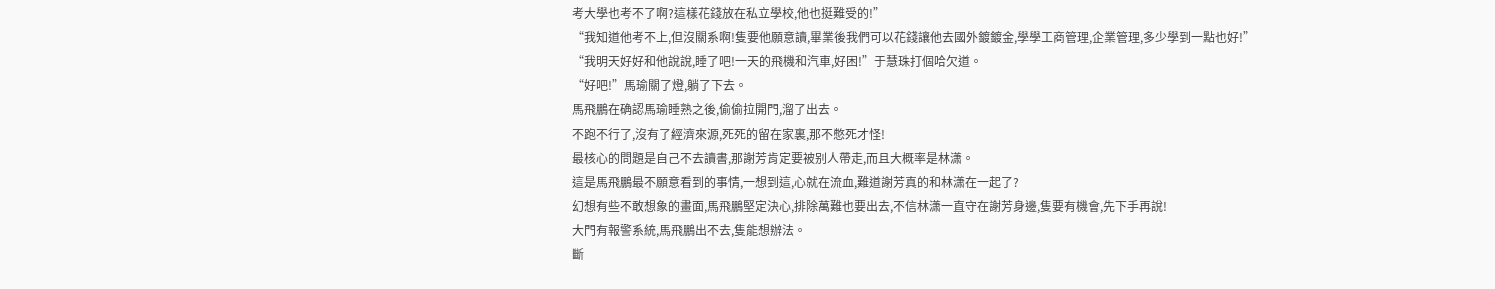考大學也考不了啊?這樣花錢放在私立學校,他也挺難受的!”
“我知道他考不上,但沒關系啊!隻要他願意讀,畢業後我們可以花錢讓他去國外鍍鍍金,學學工商管理,企業管理,多少學到一點也好!”
“我明天好好和他說說,睡了吧!一天的飛機和汽車,好困!”于慧珠打個哈欠道。
“好吧!”馬瑜關了燈,躺了下去。
馬飛鵬在确認馬瑜睡熟之後,偷偷拉開門,溜了出去。
不跑不行了,沒有了經濟來源,死死的留在家裏,那不憋死才怪!
最核心的問題是自己不去讀書,那謝芳肯定要被别人帶走,而且大概率是林潇。
這是馬飛鵬最不願意看到的事情,一想到這,心就在流血,難道謝芳真的和林潇在一起了?
幻想有些不敢想象的畫面,馬飛鵬堅定決心,排除萬難也要出去,不信林潇一直守在謝芳身邊,隻要有機會,先下手再說!
大門有報警系統,馬飛鵬出不去,隻能想辦法。
斷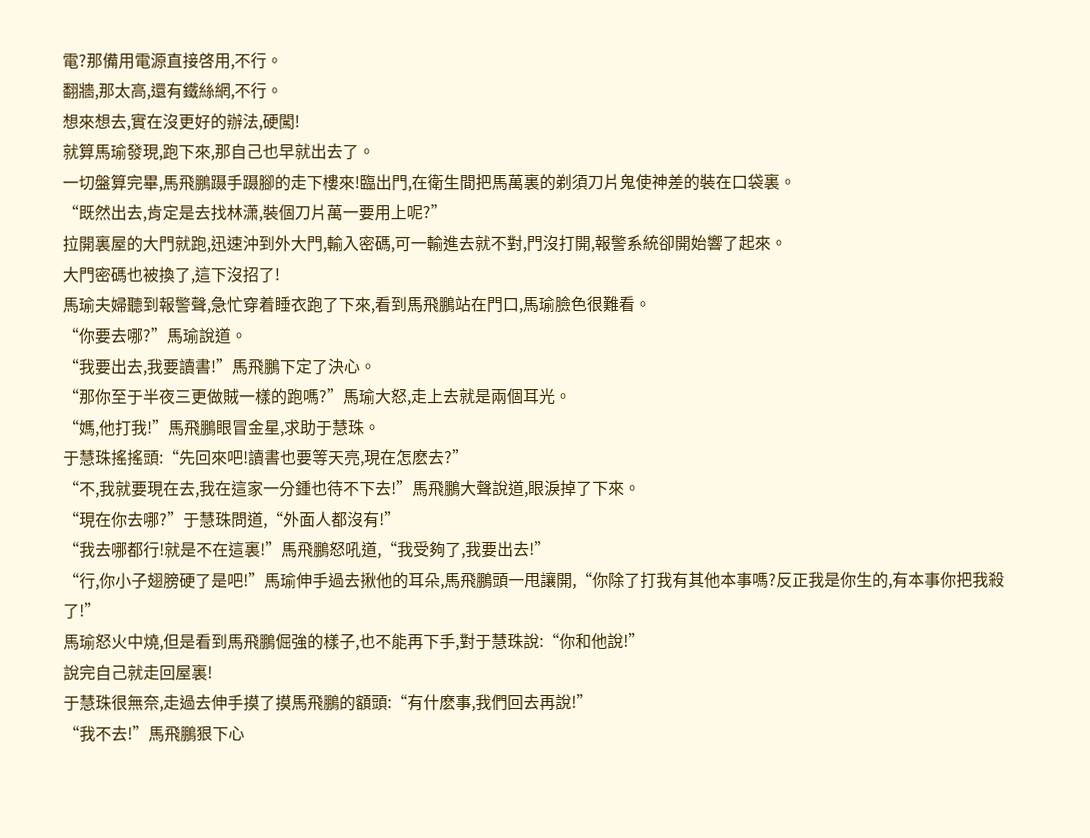電?那備用電源直接啓用,不行。
翻牆,那太高,還有鐵絲網,不行。
想來想去,實在沒更好的辦法,硬闖!
就算馬瑜發現,跑下來,那自己也早就出去了。
一切盤算完畢,馬飛鵬蹑手蹑腳的走下樓來!臨出門,在衛生間把馬萬裏的剃須刀片鬼使神差的裝在口袋裏。
“既然出去,肯定是去找林潇,裝個刀片萬一要用上呢?”
拉開裏屋的大門就跑,迅速沖到外大門,輸入密碼,可一輸進去就不對,門沒打開,報警系統卻開始響了起來。
大門密碼也被換了,這下沒招了!
馬瑜夫婦聽到報警聲,急忙穿着睡衣跑了下來,看到馬飛鵬站在門口,馬瑜臉色很難看。
“你要去哪?”馬瑜說道。
“我要出去,我要讀書!”馬飛鵬下定了決心。
“那你至于半夜三更做賊一樣的跑嗎?”馬瑜大怒,走上去就是兩個耳光。
“媽,他打我!”馬飛鵬眼冒金星,求助于慧珠。
于慧珠搖搖頭:“先回來吧!讀書也要等天亮,現在怎麽去?”
“不,我就要現在去,我在這家一分鍾也待不下去!”馬飛鵬大聲說道,眼淚掉了下來。
“現在你去哪?”于慧珠問道,“外面人都沒有!”
“我去哪都行!就是不在這裏!”馬飛鵬怒吼道,“我受夠了,我要出去!”
“行,你小子翅膀硬了是吧!”馬瑜伸手過去揪他的耳朵,馬飛鵬頭一甩讓開,“你除了打我有其他本事嗎?反正我是你生的,有本事你把我殺了!”
馬瑜怒火中燒,但是看到馬飛鵬倔強的樣子,也不能再下手,對于慧珠說:“你和他說!”
說完自己就走回屋裏!
于慧珠很無奈,走過去伸手摸了摸馬飛鵬的額頭:“有什麽事,我們回去再說!”
“我不去!”馬飛鵬狠下心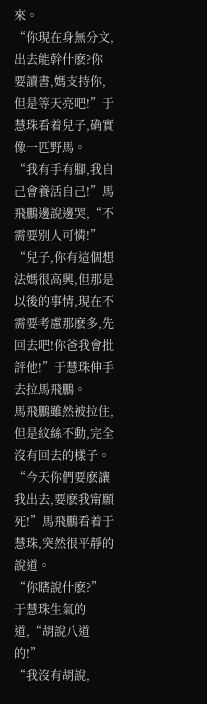來。
“你現在身無分文,出去能幹什麽?你要讀書,媽支持你,但是等天亮吧!”于慧珠看着兒子,确實像一匹野馬。
“我有手有腳,我自己會養活自己!”馬飛鵬邊說邊哭,“不需要别人可憐!”
“兒子,你有這個想法媽很高興,但那是以後的事情,現在不需要考慮那麽多,先回去吧!你爸我會批評他!”于慧珠伸手去拉馬飛鵬。
馬飛鵬雖然被拉住,但是紋絲不動,完全沒有回去的樣子。
“今天你們要麽讓我出去,要麽我甯願死!”馬飛鵬看着于慧珠,突然很平靜的說道。
“你瞎說什麽?”于慧珠生氣的道,“胡說八道的!”
“我沒有胡說,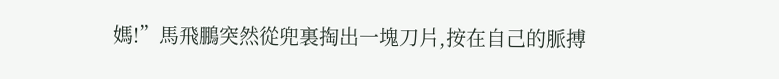媽!”馬飛鵬突然從兜裏掏出一塊刀片,按在自己的脈搏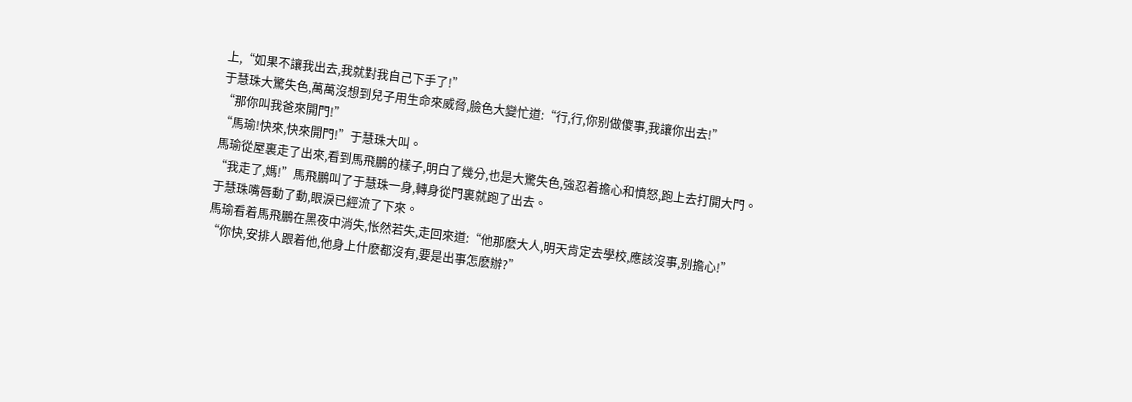上,“如果不讓我出去,我就對我自己下手了!”
于慧珠大驚失色,萬萬沒想到兒子用生命來威脅,臉色大變忙道:“行,行,你别做傻事,我讓你出去!”
“那你叫我爸來開門!”
“馬瑜!快來,快來開門!”于慧珠大叫。
馬瑜從屋裏走了出來,看到馬飛鵬的樣子,明白了幾分,也是大驚失色,強忍着擔心和憤怒,跑上去打開大門。
“我走了,媽!”馬飛鵬叫了于慧珠一身,轉身從門裏就跑了出去。
于慧珠嘴唇動了動,眼淚已經流了下來。
馬瑜看着馬飛鵬在黑夜中消失,怅然若失,走回來道:“他那麽大人,明天肯定去學校,應該沒事,别擔心!”
“你快,安排人跟着他,他身上什麽都沒有,要是出事怎麽辦?”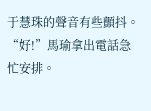于慧珠的聲音有些顫抖。
“好!”馬瑜拿出電話急忙安排。